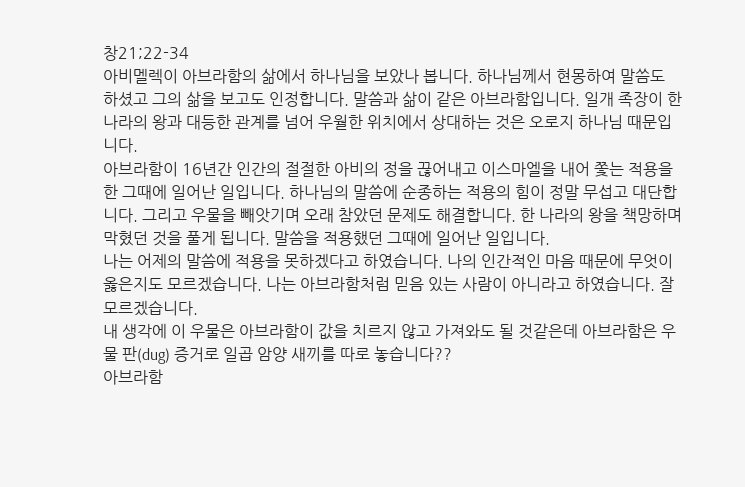창21;22-34
아비멜렉이 아브라함의 삶에서 하나님을 보았나 봅니다. 하나님께서 현몽하여 말씀도 하셨고 그의 삶을 보고도 인정합니다. 말씀과 삶이 같은 아브라함입니다. 일개 족장이 한 나라의 왕과 대등한 관계를 넘어 우월한 위치에서 상대하는 것은 오로지 하나님 때문입니다.
아브라함이 16년간 인간의 절절한 아비의 정을 끊어내고 이스마엘을 내어 쫓는 적용을 한 그때에 일어난 일입니다. 하나님의 말씀에 순종하는 적용의 힘이 정말 무섭고 대단합니다. 그리고 우물을 빼앗기며 오래 참았던 문제도 해결합니다. 한 나라의 왕을 책망하며 막혔던 것을 풀게 됩니다. 말씀을 적용했던 그때에 일어난 일입니다.
나는 어제의 말씀에 적용을 못하겠다고 하였습니다. 나의 인간적인 마음 때문에 무엇이 옳은지도 모르겠습니다. 나는 아브라함처럼 믿음 있는 사람이 아니라고 하였습니다. 잘 모르겠습니다.
내 생각에 이 우물은 아브라함이 값을 치르지 않고 가져와도 될 것같은데 아브라함은 우물 판(dug) 증거로 일곱 암양 새끼를 따로 놓습니다??
아브라함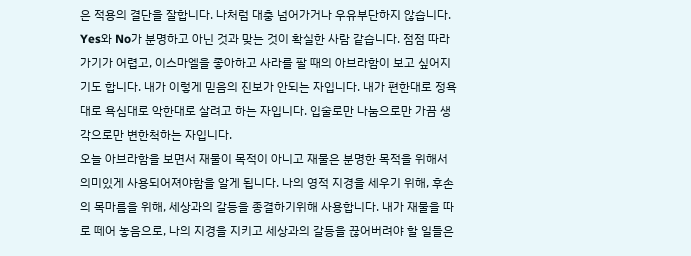은 적용의 결단을 잘합니다. 나처럼 대충 넘어가거나 우유부단하지 않습니다. Yes와 No가 분명하고 아닌 것과 맞는 것이 확실한 사람 같습니다. 점점 따라가기가 어렵고, 이스마엘을 좋아하고 사라를 팔 때의 아브라함이 보고 싶어지기도 합니다. 내가 이렇게 믿음의 진보가 안되는 자입니다. 내가 편한대로 정욕대로 욕심대로 악한대로 살려고 하는 자입니다. 입술로만 나눔으로만 가끔 생각으로만 변한척하는 자입니다.
오늘 아브라함을 보면서 재물이 목적이 아니고 재물은 분명한 목적을 위해서 의미있게 사용되어져야함을 알게 됩니다. 나의 영적 지경을 세우기 위해, 후손의 목마름을 위해, 세상과의 갈등을 종결하기위해 사용합니다. 내가 재물을 따로 떼어 놓음으로, 나의 지경을 지키고 세상과의 갈등을 끊어버려야 할 일들은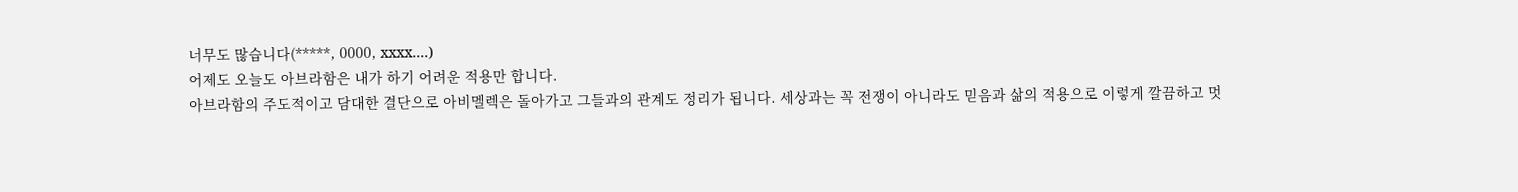너무도 많습니다(*****, 0000, xxxx....)
어제도 오늘도 아브라함은 내가 하기 어려운 적용만 합니다.
아브라함의 주도적이고 담대한 결단으로 아비멜렉은 돌아가고 그들과의 관계도 정리가 됩니다. 세상과는 꼭 전쟁이 아니라도 믿음과 삶의 적용으로 이렇게 깔끔하고 멋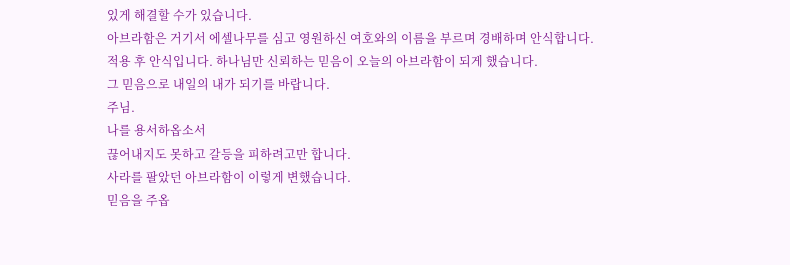있게 해결할 수가 있습니다.
아브라함은 거기서 에셀나무를 심고 영원하신 여호와의 이름을 부르며 경배하며 안식합니다.
적용 후 안식입니다. 하나님만 신뢰하는 믿음이 오늘의 아브라함이 되게 했습니다.
그 믿음으로 내일의 내가 되기를 바랍니다.
주님.
나를 용서하옵소서
끊어내지도 못하고 갈등을 피하려고만 합니다.
사라를 팔았던 아브라함이 이렇게 변했습니다.
믿음을 주옵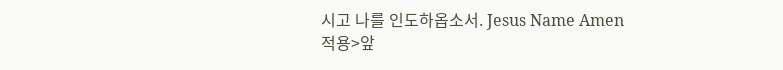시고 나를 인도하옵소서. Jesus Name Amen
적용>앞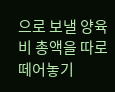으로 보낼 양육비 총액을 따로 떼어놓기